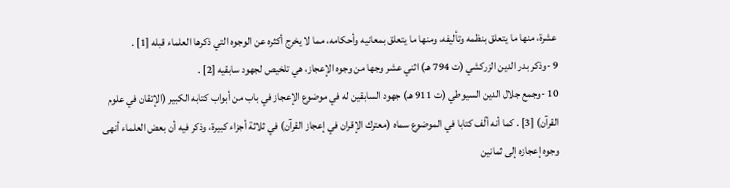عشرة، منها ما يتعلق بنظمه وتأليفه، ومنها ما يتعلق بمعانيه وأحكامه، مما لا يخرج أكثره عن الوجوه التي ذكرها العلماء قبله [1] .
9 -وذكر بدر الدين الزركشي (ت 794 هـ) اثني عشر وجها من وجوه الإعجاز، هي تلخيص لجهود سابقيه [2] .
10 -وجمع جلال الدين السيوطي (ت 911 هـ) جهود السابقين له في موضوع الإعجاز في باب من أبواب كتابه الكبير (الإتقان في علوم القرآن) [3] . كما أنه ألّف كتابا في الموضوع سماه (معترك الإقران في إعجاز القرآن) في ثلاثة أجزاء كبيرة، وذكر فيه أن بعض العلماء أنهى وجوه إعجازه إلى ثمانين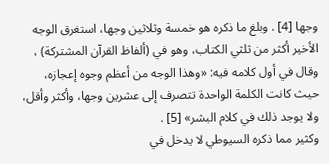وجها [4] . وبلغ ما ذكره هو خمسة وثلاثين وجها، استغرق الوجه الأخير أكثر من ثلثي الكتاب، وهو في (ألفاظ القرآن المشتركة) ، وقال في أول كلامه فيه: «وهذا الوجه من أعظم وجوه إعجازه، حيث كانت الكلمة الواحدة تتصرف إلى عشرين وجها، وأكثر وأقل، ولا يوجد ذلك في كلام البشر» [5] .
وكثير مما ذكره السيوطي لا يدخل في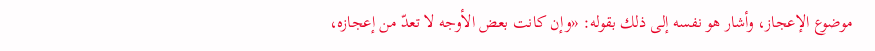موضوع الإعجاز، وأشار هو نفسه إلى ذلك بقوله: «وإن كانت بعض الأوجه لا تعدّ من إعجازه،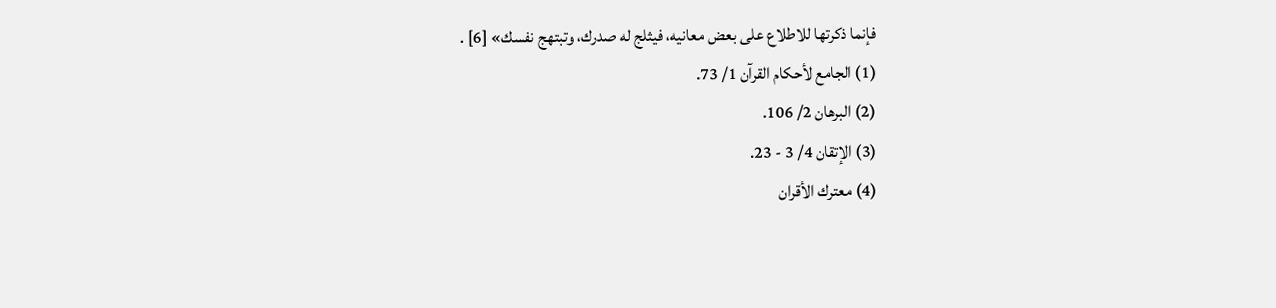فإنما ذكرتها للاطلاع على بعض معانيه، فيثلج له صدرك، وتبتهج نفسك» [6] .
(1) الجامع لأحكام القرآن 1/ 73.
(2) البرهان 2/ 106.
(3) الإتقان 4/ 3 - 23.
(4) معترك الأقران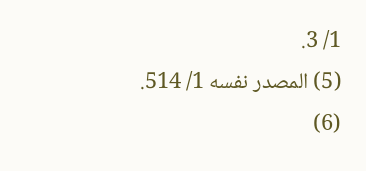1/ 3.
(5) المصدر نفسه 1/ 514.
(6)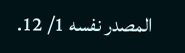المصدر نفسه 1/ 12.